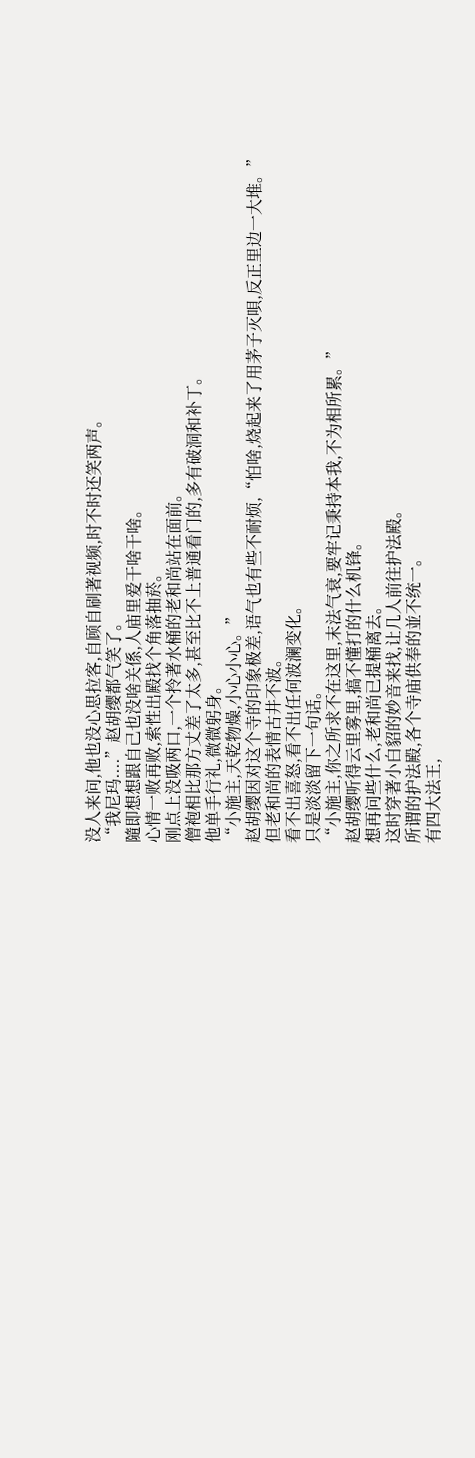没人来问,他也没心思拉客,自顾自刷著视频,时不时还笑两声。
“我尼玛....”赵胡缨都气笑了。
隨即想想跟自己也没啥关係,人庙里爱干啥干啥。
心情一败再败,索性出殿找个角落抽菸。
刚点上没吸两口,一个拎著水桶的老和尚站在面前。
僧袍相比那方丈差了太多,甚至比不上普通看门的,多有破洞和补丁。
他单手行礼,微微躬身。
“小施主,天乾物燥,小心小心。”
赵胡缨因对这个寺的印象极差,语气也有些不耐烦,“怕啥,烧起来了用茅子灭唄,反正里边一大堆。”
但老和尚的表情古井不波。
看不出喜怒,看不出任何波澜变化。
只是淡淡留下一句话。
“小施主,你之所求不在这里,末法气衰,要牢记秉持本我,不为相所累。”
赵胡缨听得云里雾里,搞不懂打的什么机锋。
想再问些什么,老和尚已提桶离去。
这时穿著小白貂的妙音来找,让几人前往护法殿。
所谓的护法殿,各个寺庙供奉的並不统一。
有四大法王,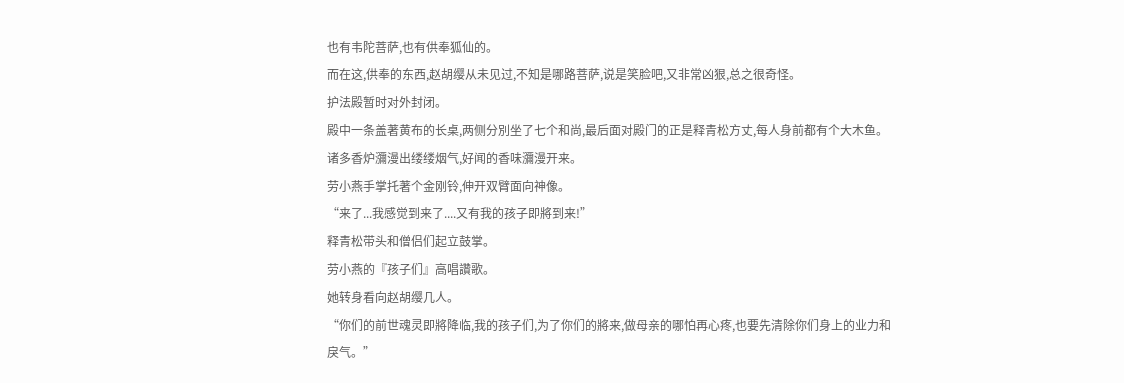也有韦陀菩萨,也有供奉狐仙的。
而在这,供奉的东西,赵胡缨从未见过,不知是哪路菩萨,说是笑脸吧,又非常凶狠,总之很奇怪。
护法殿暂时对外封闭。
殿中一条盖著黄布的长桌,两侧分別坐了七个和尚,最后面对殿门的正是释青松方丈,每人身前都有个大木鱼。
诸多香炉瀰漫出缕缕烟气,好闻的香味瀰漫开来。
劳小燕手掌托著个金刚铃,伸开双臂面向神像。
“来了...我感觉到来了....又有我的孩子即將到来!”
释青松带头和僧侣们起立鼓掌。
劳小燕的『孩子们』高唱讚歌。
她转身看向赵胡缨几人。
“你们的前世魂灵即將降临,我的孩子们,为了你们的將来,做母亲的哪怕再心疼,也要先清除你们身上的业力和戾气。”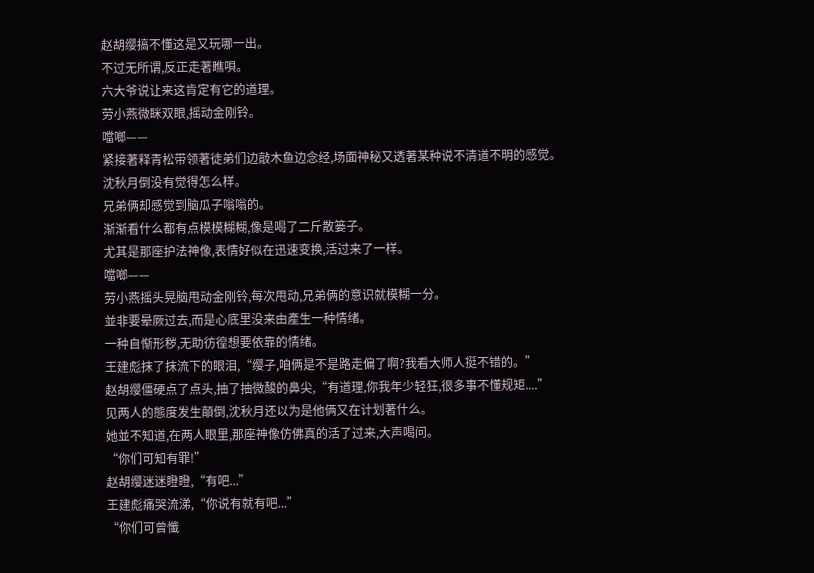赵胡缨搞不懂这是又玩哪一出。
不过无所谓,反正走著瞧唄。
六大爷说让来这肯定有它的道理。
劳小燕微眯双眼,摇动金刚铃。
噹啷——
紧接著释青松带领著徒弟们边敲木鱼边念经,场面神秘又透著某种说不清道不明的感觉。
沈秋月倒没有觉得怎么样。
兄弟俩却感觉到脑瓜子嗡嗡的。
渐渐看什么都有点模模糊糊,像是喝了二斤散篓子。
尤其是那座护法神像,表情好似在迅速变换,活过来了一样。
噹啷——
劳小燕摇头晃脑甩动金刚铃,每次甩动,兄弟俩的意识就模糊一分。
並非要晕厥过去,而是心底里没来由產生一种情绪。
一种自惭形秽,无助彷徨想要依靠的情绪。
王建彪抹了抹流下的眼泪,“缨子,咱俩是不是路走偏了啊?我看大师人挺不错的。”
赵胡缨僵硬点了点头,抽了抽微酸的鼻尖,“有道理,你我年少轻狂,很多事不懂规矩....”
见两人的態度发生顛倒,沈秋月还以为是他俩又在计划著什么。
她並不知道,在两人眼里,那座神像仿佛真的活了过来,大声喝问。
“你们可知有罪!”
赵胡缨迷迷瞪瞪,“有吧...”
王建彪痛哭流涕,“你说有就有吧...”
“你们可曾懺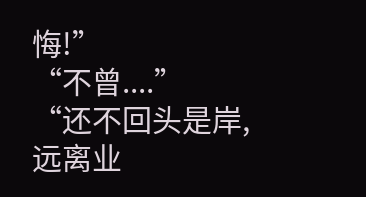悔!”
“不曾....”
“还不回头是岸,远离业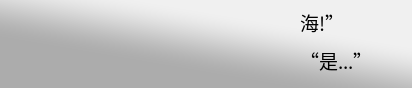海!”
“是...”